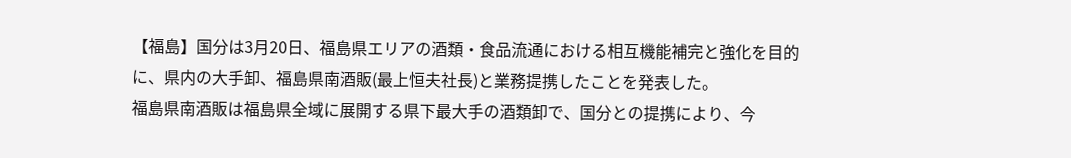【福島】国分は3月20日、福島県エリアの酒類・食品流通における相互機能補完と強化を目的に、県内の大手卸、福島県南酒販(最上恒夫社長)と業務提携したことを発表した。
福島県南酒販は福島県全域に展開する県下最大手の酒類卸で、国分との提携により、今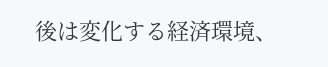後は変化する経済環境、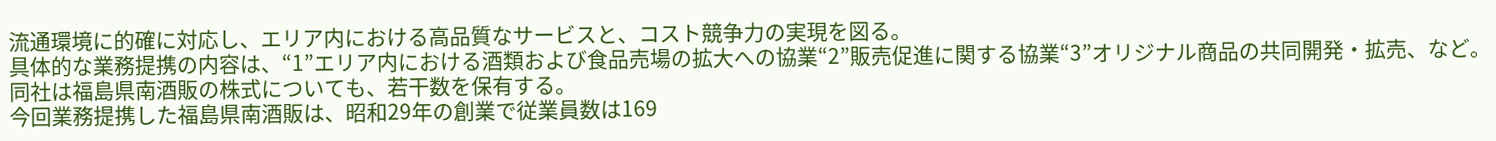流通環境に的確に対応し、エリア内における高品質なサービスと、コスト競争力の実現を図る。
具体的な業務提携の内容は、“1”エリア内における酒類および食品売場の拡大への協業“2”販売促進に関する協業“3”オリジナル商品の共同開発・拡売、など。同社は福島県南酒販の株式についても、若干数を保有する。
今回業務提携した福島県南酒販は、昭和29年の創業で従業員数は169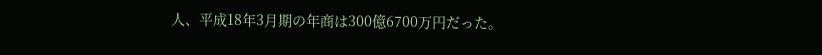人、平成18年3月期の年商は300億6700万円だった。